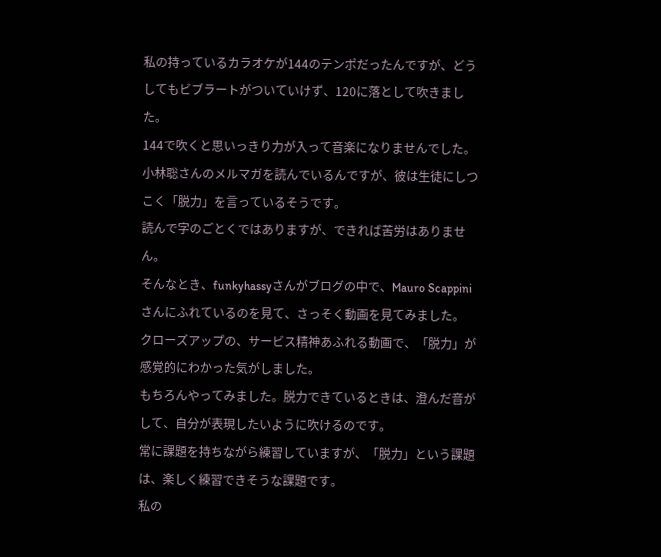私の持っているカラオケが144のテンポだったんですが、どうしてもビブラートがついていけず、120に落として吹きました。
144で吹くと思いっきり力が入って音楽になりませんでした。
小林聡さんのメルマガを読んでいるんですが、彼は生徒にしつこく「脱力」を言っているそうです。
読んで字のごとくではありますが、できれば苦労はありません。
そんなとき、funkyhassyさんがブログの中で、Mauro Scappiniさんにふれているのを見て、さっそく動画を見てみました。
クローズアップの、サービス精神あふれる動画で、「脱力」が感覚的にわかった気がしました。
もちろんやってみました。脱力できているときは、澄んだ音がして、自分が表現したいように吹けるのです。
常に課題を持ちながら練習していますが、「脱力」という課題は、楽しく練習できそうな課題です。
私の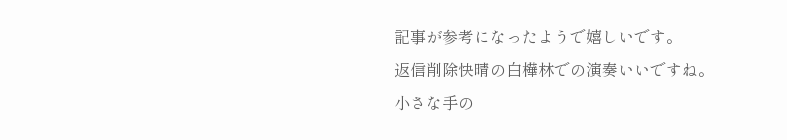記事が参考になったようで嬉しいです。
返信削除快晴の白樺林での演奏いいですね。
小さな手の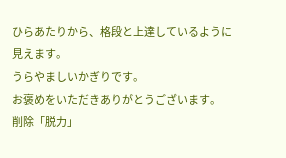ひらあたりから、格段と上達しているように見えます。
うらやましいかぎりです。
お褒めをいただきありがとうございます。
削除「脱力」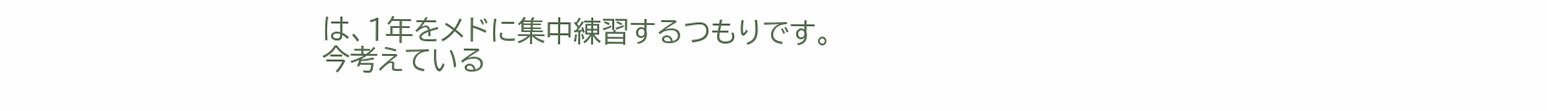は、1年をメドに集中練習するつもりです。
今考えている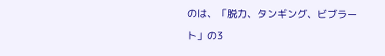のは、「脱力、タンギング、ビブラート」の3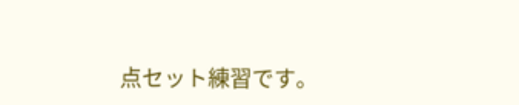点セット練習です。